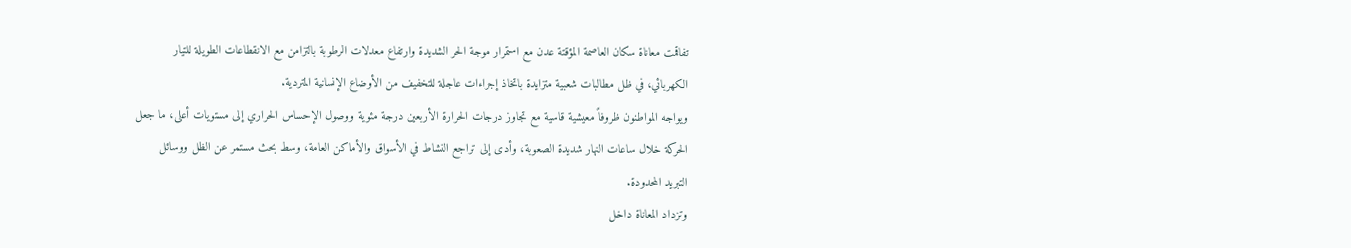تفاقمت معاناة سكان العاصمة المؤقتة عدن مع استمرار موجة الحر الشديدة وارتفاع معدلات الرطوبة بالتزامن مع الانقطاعات الطويلة للتيار الكهربائي، في ظل مطالبات شعبية متزايدة باتخاذ إجراءات عاجلة للتخفيف من الأوضاع الإنسانية المتردية.
ويواجه المواطنون ظروفاً معيشية قاسية مع تجاوز درجات الحرارة الأربعين درجة مئوية ووصول الإحساس الحراري إلى مستويات أعلى، ما جعل الحركة خلال ساعات النهار شديدة الصعوبة، وأدى إلى تراجع النشاط في الأسواق والأماكن العامة، وسط بحث مستمر عن الظل ووسائل التبريد المحدودة.
وتزداد المعاناة داخل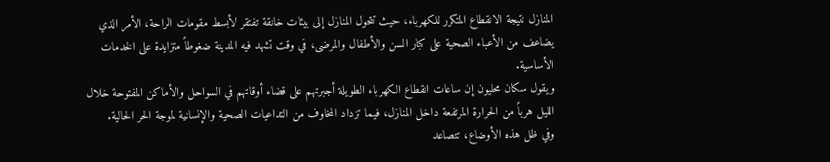المنازل نتيجة الانقطاع المتكرر للكهرباء، حيث تتحول المنازل إلى بيئات خانقة تفتقر لأبسط مقومات الراحة، الأمر الذي يضاعف من الأعباء الصحية على كبار السن والأطفال والمرضى، في وقت تشهد فيه المدينة ضغوطاً متزايدة على الخدمات الأساسية.
ويقول سكان محليون إن ساعات انقطاع الكهرباء الطويلة أجبرتهم على قضاء أوقاتهم في السواحل والأماكن المفتوحة خلال الليل هرباً من الحرارة المرتفعة داخل المنازل، فيما تزداد المخاوف من التداعيات الصحية والإنسانية لموجة الحر الحالية.
وفي ظل هذه الأوضاع، تتصاعد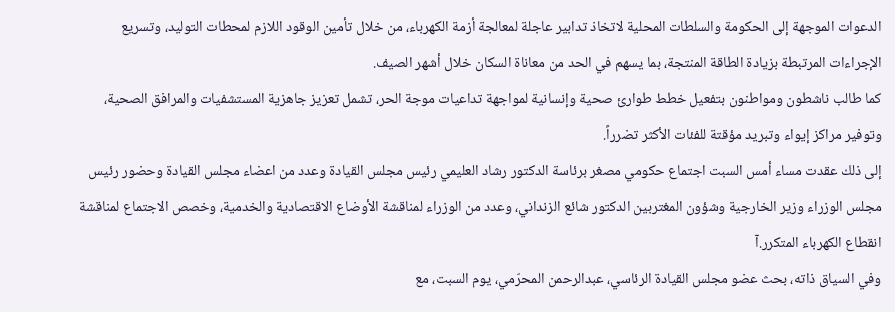الدعوات الموجهة إلى الحكومة والسلطات المحلية لاتخاذ تدابير عاجلة لمعالجة أزمة الكهرباء، من خلال تأمين الوقود اللازم لمحطات التوليد، وتسريع الإجراءات المرتبطة بزيادة الطاقة المنتجة، بما يسهم في الحد من معاناة السكان خلال أشهر الصيف.
كما طالب ناشطون ومواطنون بتفعيل خطط طوارئ صحية وإنسانية لمواجهة تداعيات موجة الحر، تشمل تعزيز جاهزية المستشفيات والمرافق الصحية، وتوفير مراكز إيواء وتبريد مؤقتة للفئات الأكثر تضرراً.
إلى ذلك عقدت مساء أمس السبت اجتماع حكومي مصغر برئاسة الدكتور رشاد العليمي رئيس مجلس القيادة وعدد من اعضاء مجلس القيادة وحضور رئيس مجلس الوزراء وزير الخارجية وشؤون المغتربين الدكتور شائع الزنداني، وعدد من الوزراء لمناقشة الأوضاع الاقتصادية والخدمية، وخصص الاجتماع لمناقشة انقطاع الكهرباء المتكرر.آ
وفي السياق ذاته، بحث عضو مجلس القيادة الرئاسي، عبدالرحمن المحرّمي، يوم السبت، مع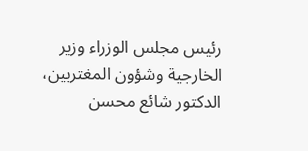رئيس مجلس الوزراء وزير الخارجية وشؤون المغتربين، الدكتور شائع محسن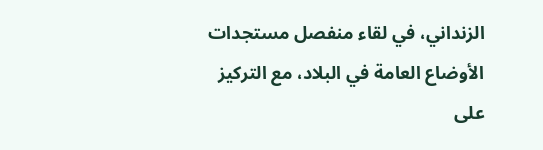الزنداني، في لقاء منفصل مستجدات الأوضاع العامة في البلاد، مع التركيز على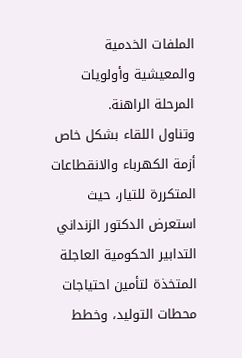الملفات الخدمية والمعيشية وأولويات المرحلة الراهنة.
وتناول اللقاء بشكل خاص أزمة الكهرباء والانقطاعات المتكررة للتيار، حيث استعرض الدكتور الزنداني التدابير الحكومية العاجلة المتخذة لتأمين احتياجات محطات التوليد، وخطط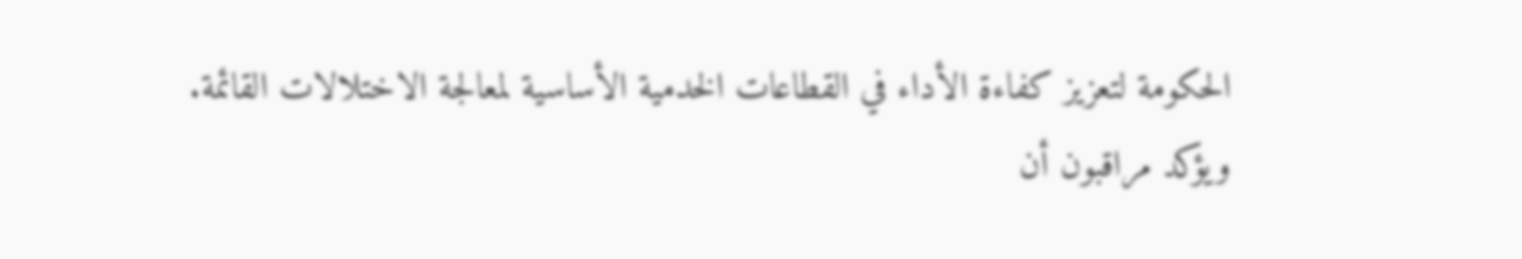الحكومة لتعزيز كفاءة الأداء في القطاعات الخدمية الأساسية لمعالجة الاختلالات القائمة.
ويؤكد مراقبون أن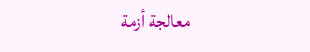معالجة أزمة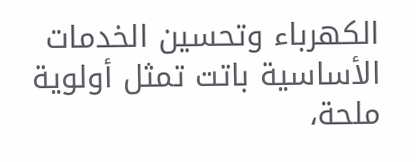الكهرباء وتحسين الخدمات الأساسية باتت تمثل أولوية ملحة،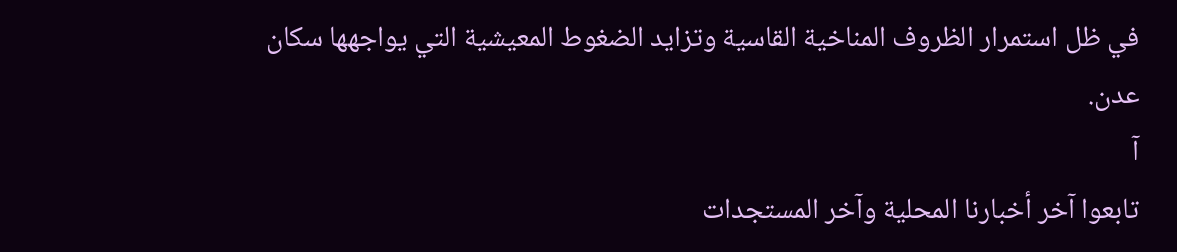في ظل استمرار الظروف المناخية القاسية وتزايد الضغوط المعيشية التي يواجهها سكان عدن.
آ
تابعوا آخر أخبارنا المحلية وآخر المستجدات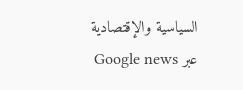السياسية والإقتصادية عبر Google news